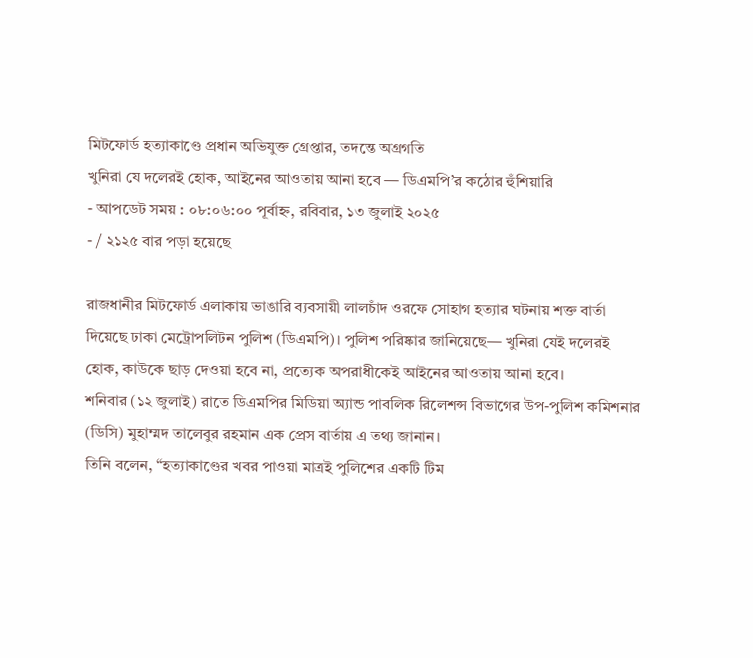মিটফোর্ড হত্যাকাণ্ডে প্রধান অভিযুক্ত গ্রেপ্তার, তদন্তে অগ্রগতি
খুনিরা যে দলেরই হোক, আইনের আওতায় আনা হবে — ডিএমপি’র কঠোর হুঁশিয়ারি
- আপডেট সময় : ০৮:০৬:০০ পূর্বাহ্ন, রবিবার, ১৩ জুলাই ২০২৫
- / ২১২৫ বার পড়া হয়েছে

রাজধানীর মিটফোর্ড এলাকায় ভাঙারি ব্যবসায়ী লালচাঁদ ওরফে সোহাগ হত্যার ঘটনায় শক্ত বার্তা দিয়েছে ঢাকা মেট্রোপলিটন পুলিশ (ডিএমপি)। পুলিশ পরিষ্কার জানিয়েছে— খুনিরা যেই দলেরই হোক, কাউকে ছাড় দেওয়া হবে না, প্রত্যেক অপরাধীকেই আইনের আওতায় আনা হবে।
শনিবার (১২ জুলাই) রাতে ডিএমপির মিডিয়া অ্যান্ড পাবলিক রিলেশন্স বিভাগের উপ-পুলিশ কমিশনার (ডিসি) মুহাম্মদ তালেবুর রহমান এক প্রেস বার্তায় এ তথ্য জানান।
তিনি বলেন, “হত্যাকাণ্ডের খবর পাওয়া মাত্রই পুলিশের একটি টিম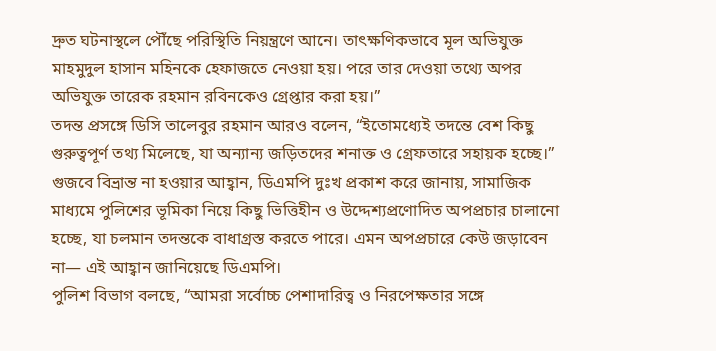দ্রুত ঘটনাস্থলে পৌঁছে পরিস্থিতি নিয়ন্ত্রণে আনে। তাৎক্ষণিকভাবে মূল অভিযুক্ত মাহমুদুল হাসান মহিনকে হেফাজতে নেওয়া হয়। পরে তার দেওয়া তথ্যে অপর অভিযুক্ত তারেক রহমান রবিনকেও গ্রেপ্তার করা হয়।”
তদন্ত প্রসঙ্গে ডিসি তালেবুর রহমান আরও বলেন, “ইতোমধ্যেই তদন্তে বেশ কিছু গুরুত্বপূর্ণ তথ্য মিলেছে, যা অন্যান্য জড়িতদের শনাক্ত ও গ্রেফতারে সহায়ক হচ্ছে।”
গুজবে বিভ্রান্ত না হওয়ার আহ্বান, ডিএমপি দুঃখ প্রকাশ করে জানায়, সামাজিক মাধ্যমে পুলিশের ভূমিকা নিয়ে কিছু ভিত্তিহীন ও উদ্দেশ্যপ্রণোদিত অপপ্রচার চালানো হচ্ছে, যা চলমান তদন্তকে বাধাগ্রস্ত করতে পারে। এমন অপপ্রচারে কেউ জড়াবেন না— এই আহ্বান জানিয়েছে ডিএমপি।
পুলিশ বিভাগ বলছে, “আমরা সর্বোচ্চ পেশাদারিত্ব ও নিরপেক্ষতার সঙ্গে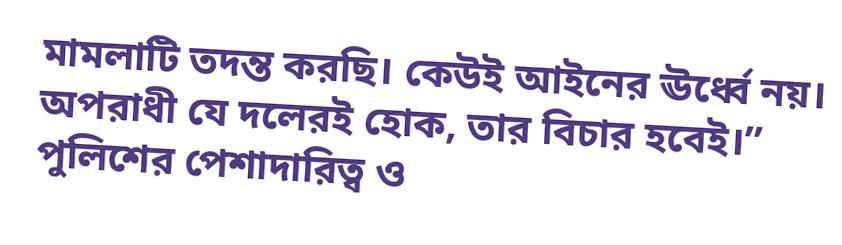মামলাটি তদন্ত করছি। কেউই আইনের ঊর্ধ্বে নয়। অপরাধী যে দলেরই হোক, তার বিচার হবেই।”
পুলিশের পেশাদারিত্ব ও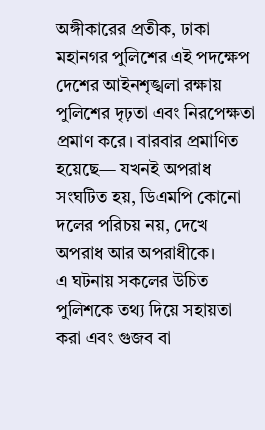অঙ্গীকারের প্রতীক, ঢাকা মহানগর পুলিশের এই পদক্ষেপ দেশের আইনশৃঙ্খলা রক্ষায় পুলিশের দৃঢ়তা এবং নিরপেক্ষতা প্রমাণ করে। বারবার প্রমাণিত হয়েছে— যখনই অপরাধ সংঘটিত হয়, ডিএমপি কোনো দলের পরিচয় নয়, দেখে অপরাধ আর অপরাধীকে।
এ ঘটনায় সকলের উচিত পুলিশকে তথ্য দিয়ে সহায়তা করা এবং গুজব বা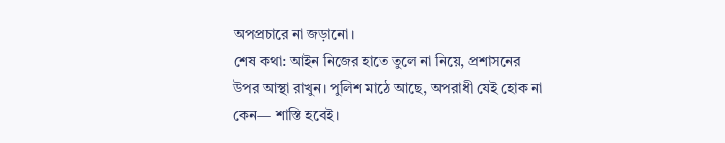অপপ্রচারে না জড়ানো।
শেষ কথা: আইন নিজের হাতে তুলে না নিয়ে, প্রশাসনের উপর আস্থা রাখুন। পুলিশ মাঠে আছে, অপরাধী যেই হোক না কেন— শাস্তি হবেই।